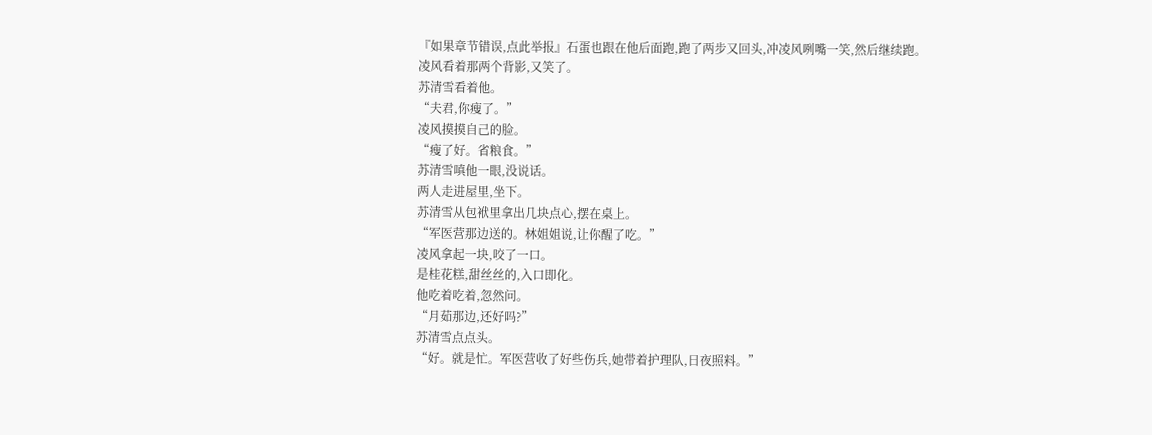『如果章节错误,点此举报』石蛋也跟在他后面跑,跑了两步又回头,冲凌风咧嘴一笑,然后继续跑。
凌风看着那两个背影,又笑了。
苏清雪看着他。
“夫君,你瘦了。”
凌风摸摸自己的脸。
“瘦了好。省粮食。”
苏清雪嗔他一眼,没说话。
两人走进屋里,坐下。
苏清雪从包袱里拿出几块点心,摆在桌上。
“军医营那边送的。林姐姐说,让你醒了吃。”
凌风拿起一块,咬了一口。
是桂花糕,甜丝丝的,入口即化。
他吃着吃着,忽然问。
“月茹那边,还好吗?”
苏清雪点点头。
“好。就是忙。军医营收了好些伤兵,她带着护理队,日夜照料。”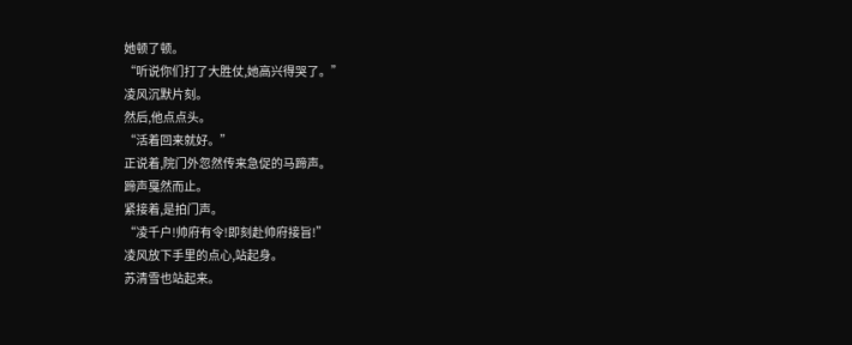她顿了顿。
“听说你们打了大胜仗,她高兴得哭了。”
凌风沉默片刻。
然后,他点点头。
“活着回来就好。”
正说着,院门外忽然传来急促的马蹄声。
蹄声戛然而止。
紧接着,是拍门声。
“凌千户!帅府有令!即刻赴帅府接旨!”
凌风放下手里的点心,站起身。
苏清雪也站起来。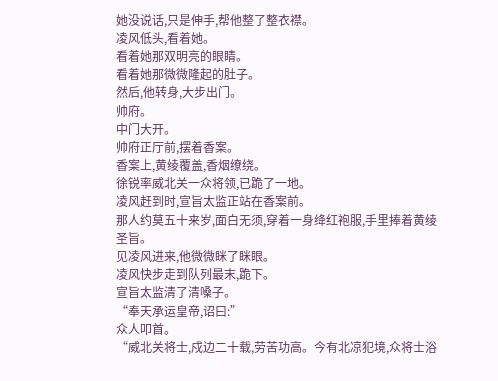她没说话,只是伸手,帮他整了整衣襟。
凌风低头,看着她。
看着她那双明亮的眼睛。
看着她那微微隆起的肚子。
然后,他转身,大步出门。
帅府。
中门大开。
帅府正厅前,摆着香案。
香案上,黄绫覆盖,香烟缭绕。
徐锐率威北关一众将领,已跪了一地。
凌风赶到时,宣旨太监正站在香案前。
那人约莫五十来岁,面白无须,穿着一身绛红袍服,手里捧着黄绫圣旨。
见凌风进来,他微微眯了眯眼。
凌风快步走到队列最末,跪下。
宣旨太监清了清嗓子。
“奉天承运皇帝,诏曰:”
众人叩首。
“威北关将士,戍边二十载,劳苦功高。今有北凉犯境,众将士浴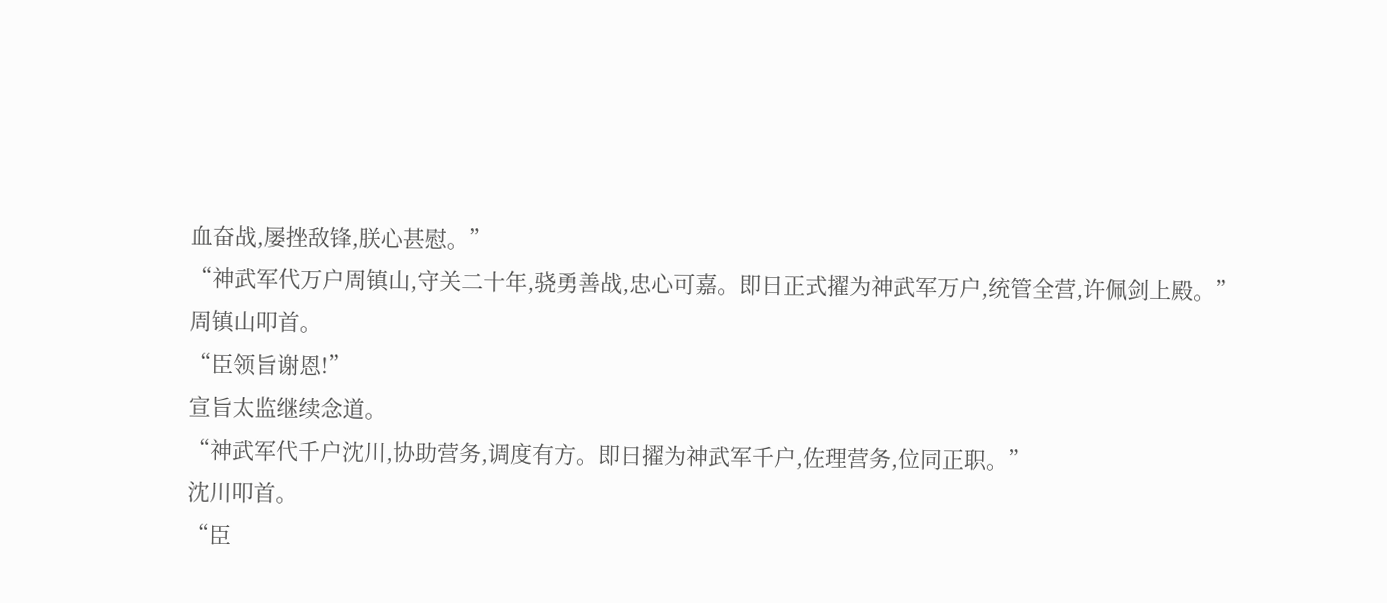血奋战,屡挫敌锋,朕心甚慰。”
“神武军代万户周镇山,守关二十年,骁勇善战,忠心可嘉。即日正式擢为神武军万户,统管全营,许佩剑上殿。”
周镇山叩首。
“臣领旨谢恩!”
宣旨太监继续念道。
“神武军代千户沈川,协助营务,调度有方。即日擢为神武军千户,佐理营务,位同正职。”
沈川叩首。
“臣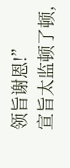领旨谢恩!”
宣旨太监顿了顿,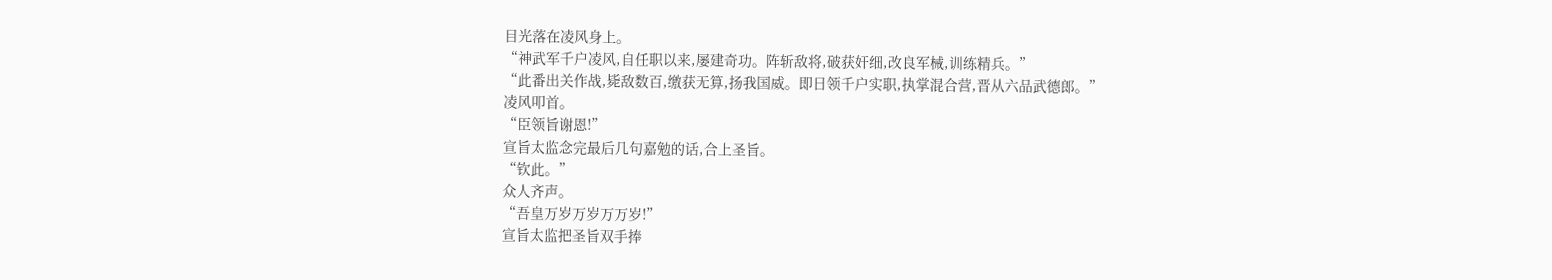目光落在凌风身上。
“神武军千户凌风,自任职以来,屡建奇功。阵斩敌将,破获奸细,改良军械,训练精兵。”
“此番出关作战,毙敌数百,缴获无算,扬我国威。即日领千户实职,执掌混合营,晋从六品武德郎。”
凌风叩首。
“臣领旨谢恩!”
宣旨太监念完最后几句嘉勉的话,合上圣旨。
“钦此。”
众人齐声。
“吾皇万岁万岁万万岁!”
宣旨太监把圣旨双手捧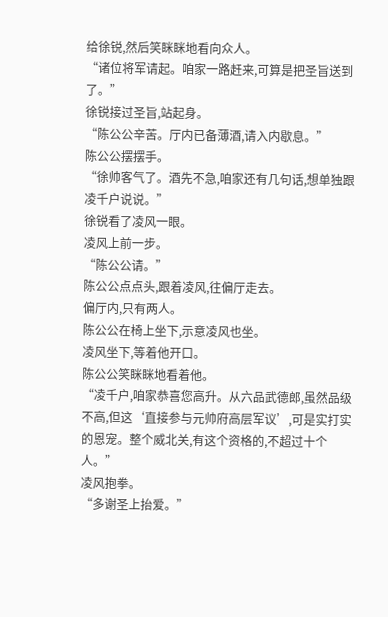给徐锐,然后笑眯眯地看向众人。
“诸位将军请起。咱家一路赶来,可算是把圣旨送到了。”
徐锐接过圣旨,站起身。
“陈公公辛苦。厅内已备薄酒,请入内歇息。”
陈公公摆摆手。
“徐帅客气了。酒先不急,咱家还有几句话,想单独跟凌千户说说。”
徐锐看了凌风一眼。
凌风上前一步。
“陈公公请。”
陈公公点点头,跟着凌风,往偏厅走去。
偏厅内,只有两人。
陈公公在椅上坐下,示意凌风也坐。
凌风坐下,等着他开口。
陈公公笑眯眯地看着他。
“凌千户,咱家恭喜您高升。从六品武德郎,虽然品级不高,但这‘直接参与元帅府高层军议’,可是实打实的恩宠。整个威北关,有这个资格的,不超过十个人。”
凌风抱拳。
“多谢圣上抬爱。”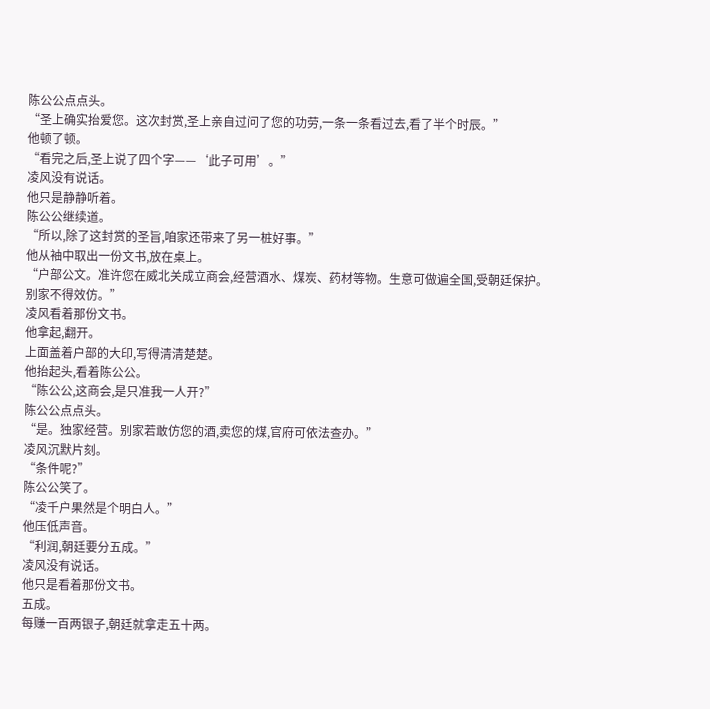陈公公点点头。
“圣上确实抬爱您。这次封赏,圣上亲自过问了您的功劳,一条一条看过去,看了半个时辰。”
他顿了顿。
“看完之后,圣上说了四个字——‘此子可用’。”
凌风没有说话。
他只是静静听着。
陈公公继续道。
“所以,除了这封赏的圣旨,咱家还带来了另一桩好事。”
他从袖中取出一份文书,放在桌上。
“户部公文。准许您在威北关成立商会,经营酒水、煤炭、药材等物。生意可做遍全国,受朝廷保护。别家不得效仿。”
凌风看着那份文书。
他拿起,翻开。
上面盖着户部的大印,写得清清楚楚。
他抬起头,看着陈公公。
“陈公公,这商会,是只准我一人开?”
陈公公点点头。
“是。独家经营。别家若敢仿您的酒,卖您的煤,官府可依法查办。”
凌风沉默片刻。
“条件呢?”
陈公公笑了。
“凌千户果然是个明白人。”
他压低声音。
“利润,朝廷要分五成。”
凌风没有说话。
他只是看着那份文书。
五成。
每赚一百两银子,朝廷就拿走五十两。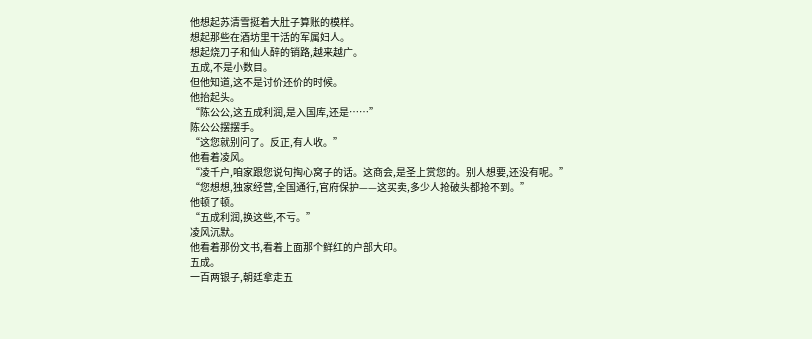他想起苏清雪挺着大肚子算账的模样。
想起那些在酒坊里干活的军属妇人。
想起烧刀子和仙人醉的销路,越来越广。
五成,不是小数目。
但他知道,这不是讨价还价的时候。
他抬起头。
“陈公公,这五成利润,是入国库,还是……”
陈公公摆摆手。
“这您就别问了。反正,有人收。”
他看着凌风。
“凌千户,咱家跟您说句掏心窝子的话。这商会,是圣上赏您的。别人想要,还没有呢。”
“您想想,独家经营,全国通行,官府保护——这买卖,多少人抢破头都抢不到。”
他顿了顿。
“五成利润,换这些,不亏。”
凌风沉默。
他看着那份文书,看着上面那个鲜红的户部大印。
五成。
一百两银子,朝廷拿走五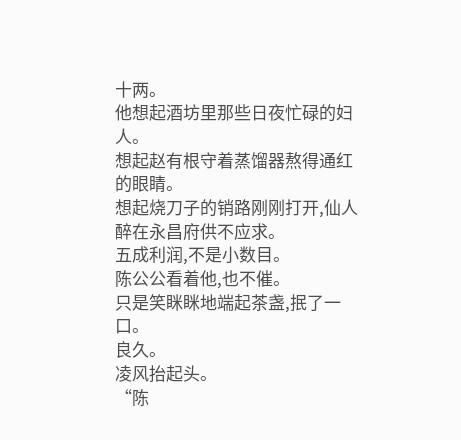十两。
他想起酒坊里那些日夜忙碌的妇人。
想起赵有根守着蒸馏器熬得通红的眼睛。
想起烧刀子的销路刚刚打开,仙人醉在永昌府供不应求。
五成利润,不是小数目。
陈公公看着他,也不催。
只是笑眯眯地端起茶盏,抿了一口。
良久。
凌风抬起头。
“陈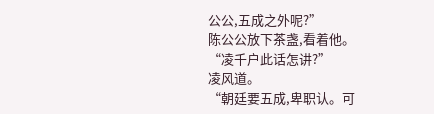公公,五成之外呢?”
陈公公放下茶盏,看着他。
“凌千户此话怎讲?”
凌风道。
“朝廷要五成,卑职认。可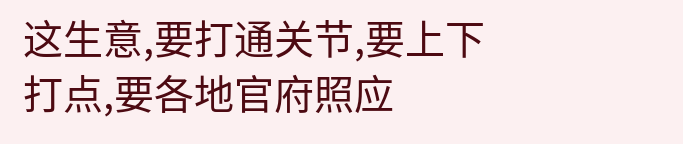这生意,要打通关节,要上下打点,要各地官府照应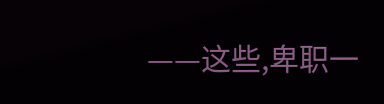——这些,卑职一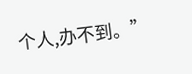个人,办不到。”